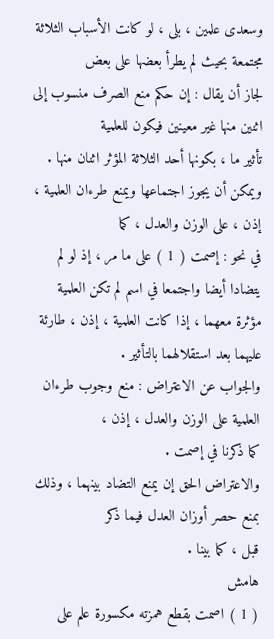وسعدى علمين ، بلى ، لو كانت الأسباب الثلاثة مجتمعة بحيث لم يطرأ بعضها على بعض
لجاز أن يقال : إن حكم منع الصرف منسوب إلى اثنين منها غير معينين فيكون للعلمية
تأثير ما ، بكونها أحد الثلاثة المؤثر اثنان منها .
ويمكن أن يجوز اجتماعها ويمنع طرءان العلمية ، إذن ، على الوزن والعدل ، كما
في نحو : إصمت ( 1 ) على ما مر ، إذ لو لم يتضادا أيضا واجتمعا في اسم لم تكن العلمية
مؤثرة معهما ، إذا كانت العلمية ، إذن ، طارئة عليهما بعد استقلالهما بالتأثير .
والجواب عن الاعتراض : منع وجوب طرءان العلمية على الوزن والعدل ، إذن ،
كما ذكرنا في إصمت .
والاعتراض الحق إن يمنع التضاد بينهما ، وذلك بمنع حصر أوزان العدل فيما ذكر
قبل ، كما بينا .
هامش
( 1 ) اصمت بقطع همزته مكسورة علم على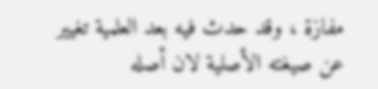مفازة ، وقد حدث فيه بعد العلمية تغيير عن صيغته الأصلية لان أصله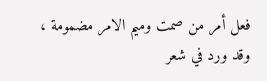فعل أمر من صمت وميم الامر مضمومة ، وقد ورد في شعر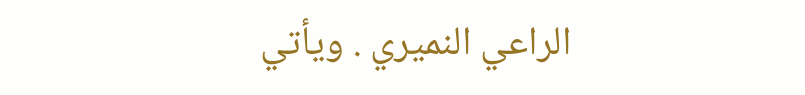الراعي النميري . ويأتي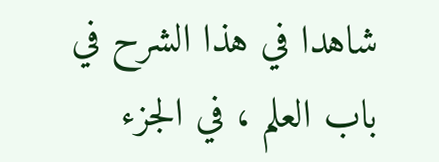شاهدا في هذا الشرح في
باب العلم ، في الجزء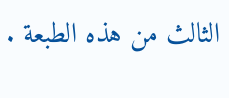الثالث من هذه الطبعة .